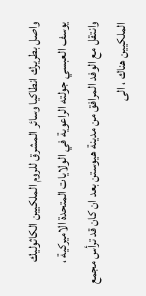واصل بطريرك انطاكيا وسائر المشرق للروم الملكيين الكاثوليك يوسف العبسي جولته الراعوية في الولايات المتحدة الاميركية ، وانتقل مع الوفد المرافق من مدينة هيوستن بعد ان كان قد ترأس مجمع الملكيين هناك ، الى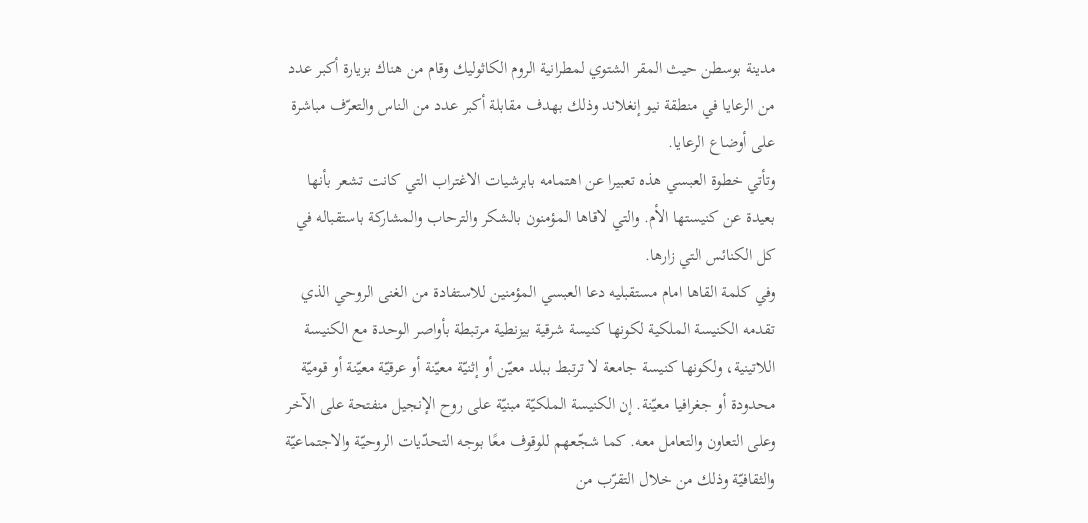مدينة بوسطن حيث المقر الشتوي لمطرانية الروم الكاثوليك وقام من هناك بزيارة أكبر عدد من الرعايا في منطقة نيو إنغلاند وذلك بهدف مقابلة أكبر عدد من الناس والتعرّف مباشرة على أوضاع الرعايا.
وتأتي خطوة العبسي هذه تعبيرا عن اهتمامه بابرشيات الاغتراب التي كانت تشعر بأنها بعيدة عن كنيستها الأم. والتي لاقاها المؤمنون بالشكر والترحاب والمشاركة باستقباله في كل الكنائس التي زارها.
وفي كلمة القاها امام مستقبليه دعا العبسي المؤمنين للاستفادة من الغنى الروحي الذي تقدمه الكنيسة الملكية لكونها كنيسة شرقية بيزنطية مرتبطة بأواصر الوحدة مع الكنيسة اللاتينية، ولكونها كنيسة جامعة لا ترتبط ببلد معيّن أو إثنيّة معيّنة أو عرقيّة معيّنة أو قوميّة محدودة أو جغرافيا معيّنة. إن الكنيسة الملكيّة مبنيّة على روح الإنجيل منفتحة على الآخر وعلى التعاون والتعامل معه. كما شجّعهم للوقوف معًا بوجه التحدّيات الروحيّة والاجتماعيّة والثقافيّة وذلك من خلال التقرّب من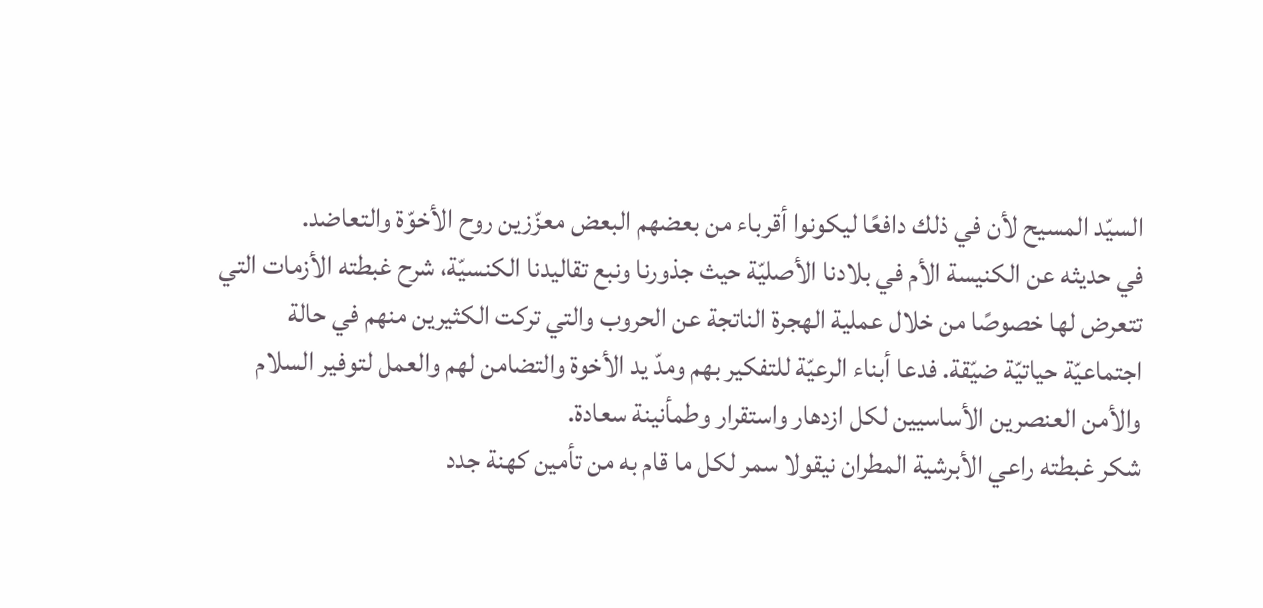السيّد المسيح لأن في ذلك دافعًا ليكونوا أقرباء من بعضهم البعض معزّزين روح الأخوّة والتعاضد.
في حديثه عن الكنيسة الأم في بلادنا الأصليّة حيث جذورنا ونبع تقاليدنا الكنسيّة، شرح غبطته الأزمات التي تتعرض لها خصوصًا من خلال عملية الهجرة الناتجة عن الحروب والتي تركت الكثيرين منهم في حالة اجتماعيّة حياتيّة ضيّقة. فدعا أبناء الرعيّة للتفكير بهم ومدّ يد الأخوة والتضامن لهم والعمل لتوفير السلام والأمن العنصرين الأساسيين لكل ازدهار واستقرار وطمأنينة سعادة.
شكر غبطته راعي الأبرشية المطران نيقولا سمر لكل ما قام به من تأمين كهنة جدد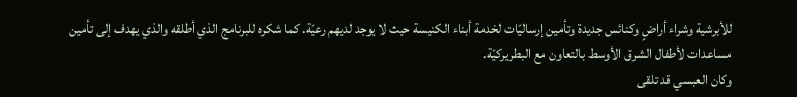للأبرشية وشراء أراضٍ وكنائس جديدة وتأمين إرساليّات لخدمة أبناء الكنيسة حيث لا يوجد لديهم رعيّة. كما شكره للبرنامج الذي أطلقه والذي يهدف إلى تأمين مساعدات لأطفال الشرق الأوسط بالتعاون مع البطريركيّة.
وكان العبسي قد تلقى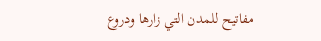مفاتيح للمدن التي زارها ودروع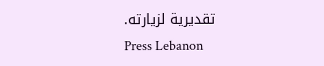تقديرية لزيارته.
Press Lebanon